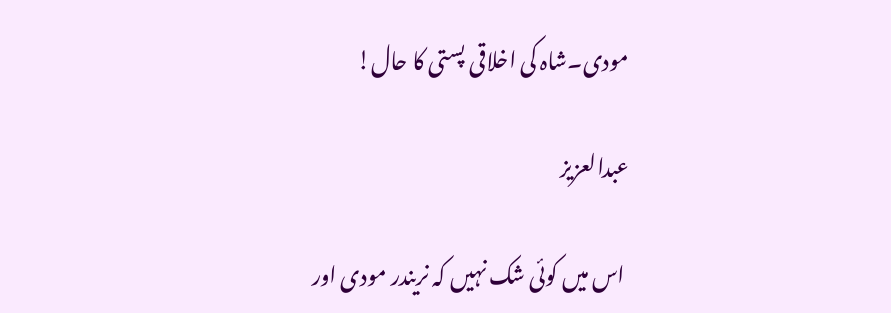مودی۔شاہ کی اخلاقی پستی کا حال!

عبدالعزیز

 اس میں کوئی شک نہیں کہ نریندر مودی اور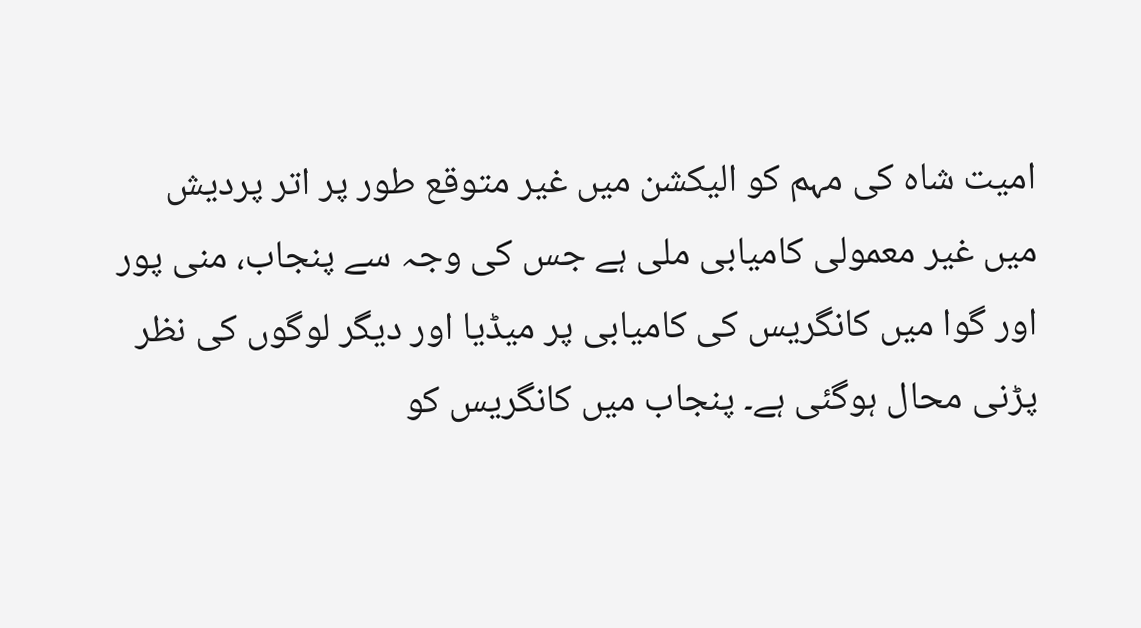امیت شاہ کی مہم کو الیکشن میں غیر متوقع طور پر اتر پردیش میں غیر معمولی کامیابی ملی ہے جس کی وجہ سے پنجاب، منی پور اور گوا میں کانگریس کی کامیابی پر میڈیا اور دیگر لوگوں کی نظر پڑنی محال ہوگئی ہے۔ پنجاب میں کانگریس کو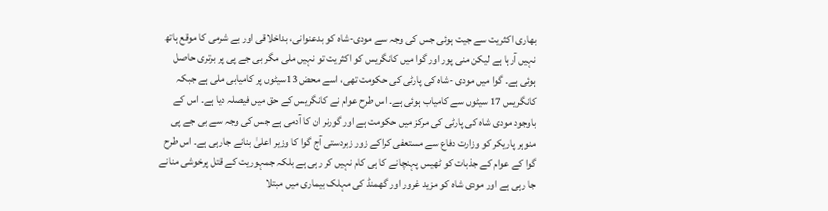بھاری اکثریت سے جیت ہوئی جس کی وجہ سے مودی-شاہ کو بدعنوانی، بداخلاقی اور بے شرمی کا موقع ہاتھ نہیں آرہا ہے لیکن منی پور اور گوا میں کانگریس کو اکثریت تو نہیں ملی مگر بی جے پی پر برتری حاصل ہوئی ہے۔ گوا میں مودی -شاہ کی پارٹی کی حکومت تھی، اسے محض 13سیٹوں پر کامیابی ملی ہے جبکہ کانگریس 17 سیٹوں سے کامیاب ہوئی ہے۔ اس طرح عوام نے کانگریس کے حق میں فیصلہ دیا ہے۔ اس کے باوجود مودی شاہ کی پارٹی کی مرکز میں حکومت ہے اور گورنر ان کا آدمی ہے جس کی وجہ سے بی جے پی منوہر پاریکر کو وزارت دفاع سے مستعفی کراکے زور زبردستی آج گوا کا وزیر اعلیٰ بنانے جارہی ہے۔ اس طرح گوا کے عوام کے جذبات کو ٹھیس پہنچانے کا ہی کام نہیں کر رہی ہے بلکہ جمہوریت کے قتل پرخوشی منانے جا رہی ہے اور مودی شاہ کو مزید غرور اور گھمنڈ کی مہلک بیماری میں مبتلا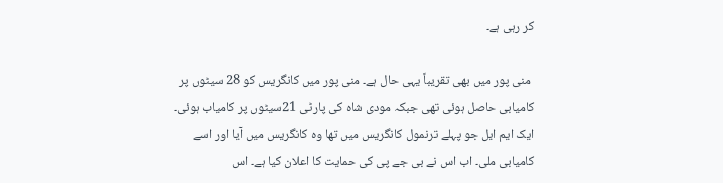کر رہی ہے۔

 منی پور میں بھی تقریباً یہی حال ہے۔ منی پور میں کانگریس کو 28 سیٹوں پر کامیابی حاصل ہوئی تھی جبکہ مودی شاہ کی پارٹی 21سیٹوں پر کامیاب ہوئی۔ ایک ایم ایل جو پہلے ترنمول کانگریس میں تھا وہ کانگریس میں آیا اور اسے کامیابی ملی۔ اب اس نے بی جے پی کی حمایت کا اعلان کیا ہے۔ اس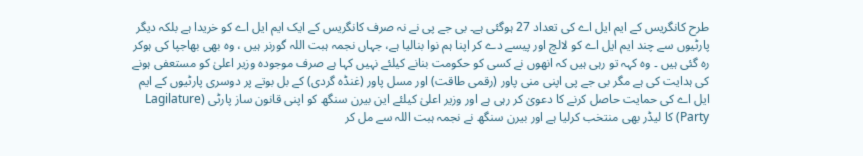طرح کانگریس کے ایم ایل اے کی تعداد 27 ہوگئی ہے۔ بی جے پی نے نہ صرف کانگریس کے ایک ایم ایل اے کو خریدا ہے بلکہ دیگر پارٹیوں سے چند ایم ایل اے کو لالچ اور پیسے دے کر اپنا ہم نوا بنالیا ہے، جہاں نجمہ ہبت اللہ گورنر ہیں ، وہ بھی بھاجپا کی ہوکر رہ گئی ہیں ۔ وہ کہہ تو رہی ہیں کہ انھوں نے کسی کو حکومت بنانے کیلئے نہیں کہا ہے صرف موجودہ وزیر اعلیٰ کو مستعفی ہونے کی ہدایت کی ہے مگر بی جے پی اپنی منی پاور (رقمی طاقت) اور مسل پاور (غنڈہ گردی) کے بل بوتے پر دوسری پارٹیوں کے ایم ایل اے کی حمایت حاصل کرنے کا دعویٰ کر رہی ہے اور وزیر اعلیٰ کیلئے این بیرن سنگھ کو اپنی قانون ساز پارٹی (Lagilature Party) کا لیڈر بھی منتخب کرلیا ہے اور بیرن سنگھ نے نجمہ ہبت اللہ سے مل کر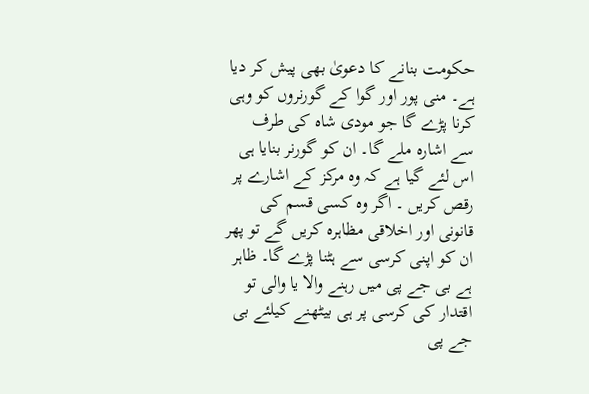حکومت بنانے کا دعویٰ بھی پیش کر دیا ہے۔ منی پور اور گوا کے گورنروں کو وہی کرنا پڑے گا جو مودی شاہ کی طرف سے اشارہ ملے گا۔ ان کو گورنر بنایا ہی اس لئے گیا ہے کہ وہ مرکز کے اشارے پر رقص کریں ۔ اگر وہ کسی قسم کی قانونی اور اخلاقی مظاہرہ کریں گے تو پھر ان کو اپنی کرسی سے ہٹنا پڑے گا۔ ظاہر ہے بی جے پی میں رہنے والا یا والی تو اقتدار کی کرسی پر ہی بیٹھنے کیلئے بی جے پی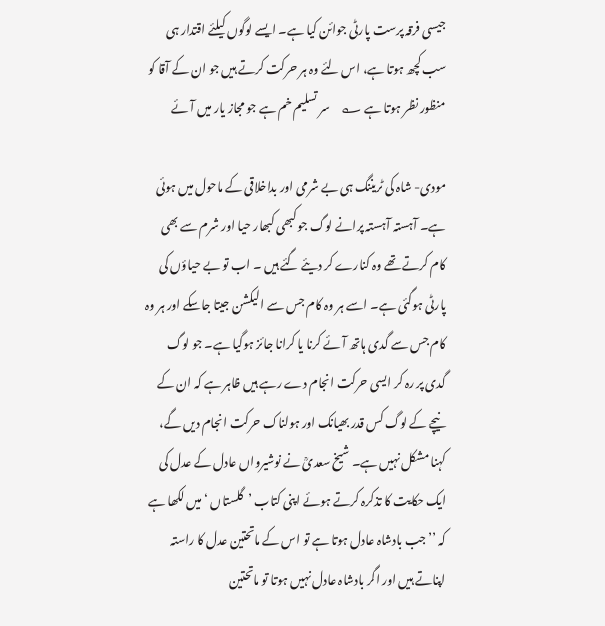جیسی فرقہ پرست پارٹی جوائن کیا ہے۔ ایسے لوگوں کیلئے اقتدار ہی سب کچھ ہوتا ہے، اس لئے وہ ہر حرکت کرتے ہیں جو ان کے آقا کو منظور نظر ہوتا ہے ؎     سر تسلیم خم ہے جو مجاز یار میں آئے

مودی- شاہ کی ٹریننگ ہی بے شرمی اور بداخلاقی کے ماحول میں ہوئی ہے۔ آہستہ آہستہ پرانے لوگ جو کبھی کبھار حیا اور شرم سے بھی کام کرتے تھے وہ کنارے کر دیئے گئے ہیں ۔ اب تو بے حیاؤں کی پارٹی ہوگئی ہے۔ اسے ہر وہ کام جس سے الیکشن جیتا جاسکے اور ہر وہ کام جس سے گدی ہاتھ آئے کرنا یا کرانا جائز ہوگیا ہے۔ جو لوگ گدی پر رہ کر ایسی حرکت انجام دے رہے ہیں ظاہر ہے کہ ان کے نیچے کے لوگ کس قدر بھیانک اور ہولناک حرکت انجام دیں گے، کہنا مشکل نہیں ہے۔ شیخ سعدیؒ نے نوشیرواں عادل کے عدل کی ایک حکایت کا تذکرہ کرتے ہوئے اپنی کتاب ’گلستاں ‘ میں لکھا ہے کہ ’’جب بادشاہ عادل ہوتا ہے تو اس کے ماتحتین عدل کا راستہ اپناتے ہیں اور اگر بادشاہ عادل نہیں ہوتا تو ماتحتین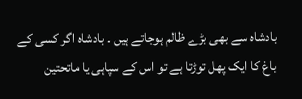بادشاہ سے بھی بڑے ظالم ہوجاتے ہیں ۔ بادشاہ اگر کسی کے باغ کا ایک پھل توڑتا ہے تو اس کے سپاہی یا ماتحتین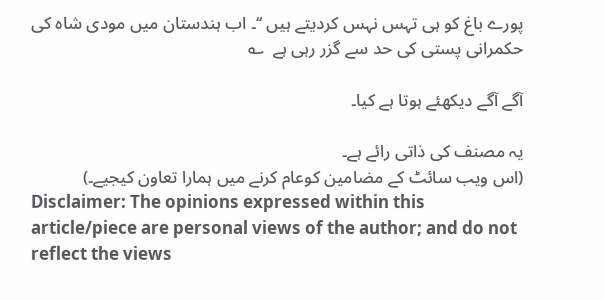پورے باغ کو ہی تہس نہس کردیتے ہیں ‘‘۔ اب ہندستان میں مودی شاہ کی حکمرانی پستی کی حد سے گزر رہی ہے  ؎

آگے آگے دیکھئے ہوتا ہے کیا۔

یہ مصنف کی ذاتی رائے ہے۔
(اس ویب سائٹ کے مضامین کوعام کرنے میں ہمارا تعاون کیجیے۔)
Disclaimer: The opinions expressed within this article/piece are personal views of the author; and do not reflect the views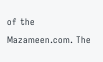of the Mazameen.com. The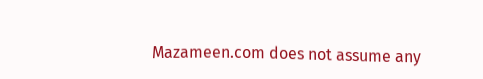Mazameen.com does not assume any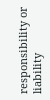responsibility or liability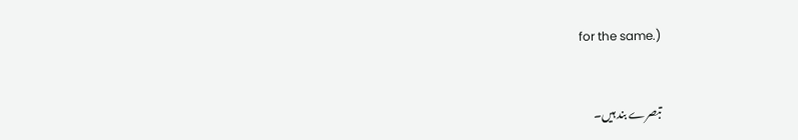for the same.)


تبصرے بند ہیں۔